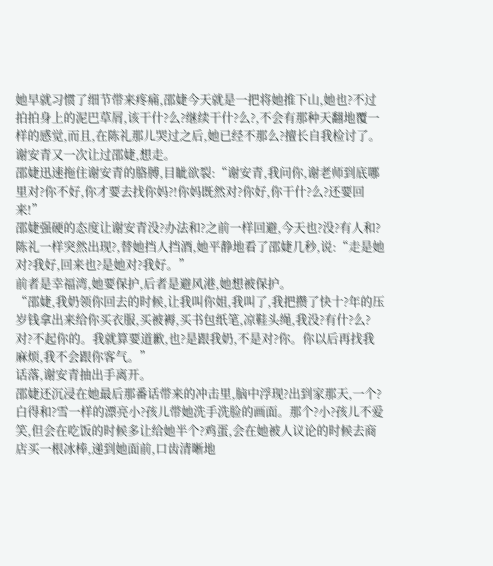她早就习惯了细节带来疼痛,邵婕今天就是一把将她推下山,她也?不过拍拍身上的泥巴草屑,该干什?么?继续干什?么?,不会有那种天翻地覆一样的感觉,而且,在陈礼那儿哭过之后,她已经不那么?擅长自我检讨了。
谢安青又一次让过邵婕,想走。
邵婕迅速拖住谢安青的胳膊,目眦欲裂:“谢安青,我问你,谢老师到底哪里对?你不好,你才要去找你妈?!你妈既然对?你好,你干什?么?还要回来!”
邵婕强硬的态度让谢安青没?办法和?之前一样回避,今天也?没?有人和?陈礼一样突然出现?,替她挡人挡酒,她平静地看了邵婕几秒,说:“走是她对?我好,回来也?是她对?我好。”
前者是幸福湾,她要保护,后者是避风港,她想被保护。
“邵婕,我奶领你回去的时候,让我叫你姐,我叫了,我把攒了快十?年的压岁钱拿出来给你买衣服,买被褥,买书包纸笔,凉鞋头绳,我没?有什?么?对?不起你的。我就算要道歉,也?是跟我奶,不是对?你。你以后再找我麻烦,我不会跟你客气。”
话落,谢安青抽出手离开。
邵婕还沉浸在她最后那番话带来的冲击里,脑中浮现?出到家那天,一个?白得和?雪一样的漂亮小?孩儿带她洗手洗脸的画面。那个?小?孩儿不爱笑,但会在吃饭的时候多让给她半个?鸡蛋,会在她被人议论的时候去商店买一根冰棒,递到她面前,口齿清晰地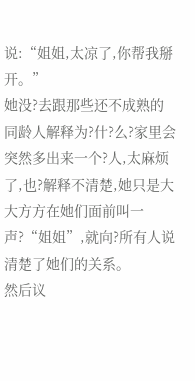说:“姐姐,太凉了,你帮我掰开。”
她没?去跟那些还不成熟的同龄人解释为?什?么?家里会突然多出来一个?人,太麻烦了,也?解释不清楚,她只是大大方方在她们面前叫一声?“姐姐”,就向?所有人说清楚了她们的关系。
然后议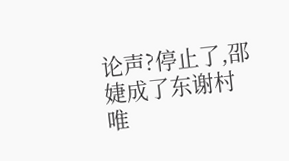论声?停止了,邵婕成了东谢村唯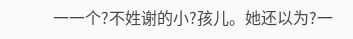一一个?不姓谢的小?孩儿。她还以为?一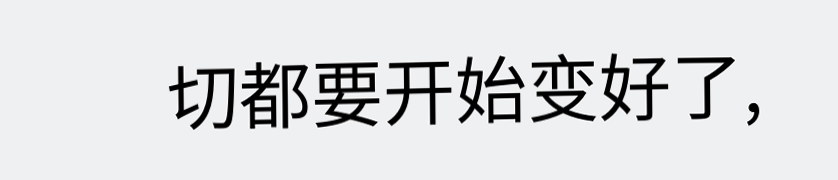切都要开始变好了,